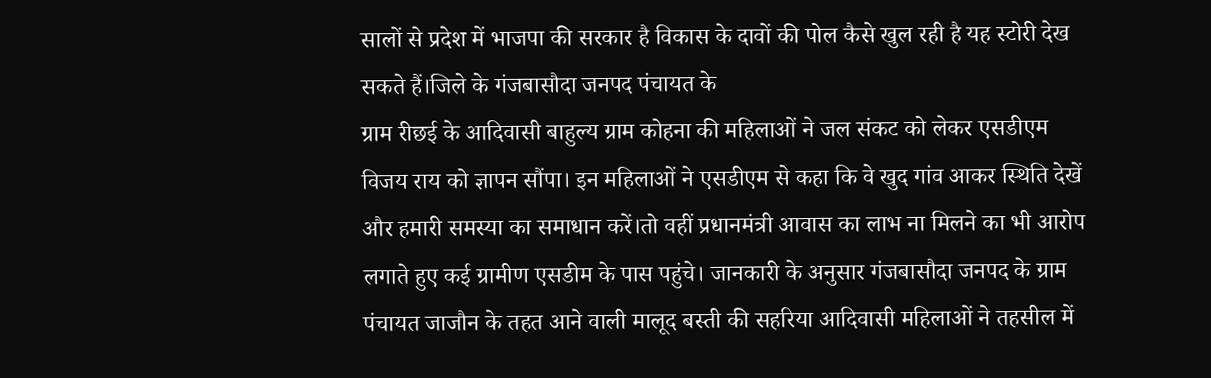सालों से प्रदेश में भाजपा की सरकार है विकास के दावों की पोल कैसे खुल रही है यह स्टोरी देख सकते हैं।जिले के गंजबासौदा जनपद पंचायत के
ग्राम रीछई के आदिवासी बाहुल्य ग्राम कोहना की महिलाओं ने जल संकट को लेकर एसडीएम विजय राय को ज्ञापन सौंपा। इन महिलाओं ने एसडीएम से कहा कि वे खुद गांव आकर स्थिति देखें और हमारी समस्या का समाधान करें।तो वहीं प्रधानमंत्री आवास का लाभ ना मिलने का भी आरोप लगाते हुए कई ग्रामीण एसडीम के पास पहुंचे। जानकारी के अनुसार गंजबासौदा जनपद के ग्राम पंचायत जाजौन के तहत आने वाली मालूद बस्ती की सहरिया आदिवासी महिलाओं ने तहसील में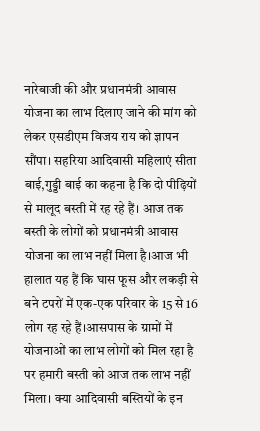नारेबाजी की और प्रधानमंत्री आवास योजना का लाभ दिलाए जाने की मांग को लेकर एसडीएम विजय राय को ज्ञापन सौंपा। सहरिया आदिवासी महिलाएं सीता बाई,गुड्डी बाई का कहना है कि दो पीढ़ियों से मालूद बस्ती में रह रहे हैं। आज तक बस्ती के लोगों को प्रधानमंत्री आवास योजना का लाभ नहीं मिला है।आज भी हालात यह हैं कि घास फूस और लकड़ी से बने टपरों में एक-एक परिवार के 15 से 16 लोग रह रहे हैं।आसपास के ग्रामों में योजनाओं का लाभ लोगों को मिल रहा है पर हमारी बस्ती को आज तक लाभ नहीं मिला। क्या आदिवासी बस्तियों के इन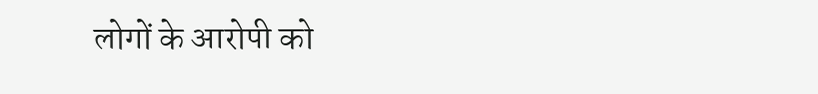लोगों के आरोपी को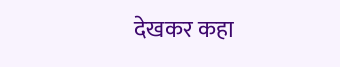देखकर कहा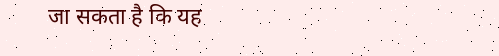जा सकता है कि यह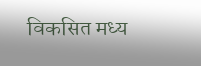विकसित मध्य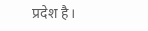प्रदेश है।